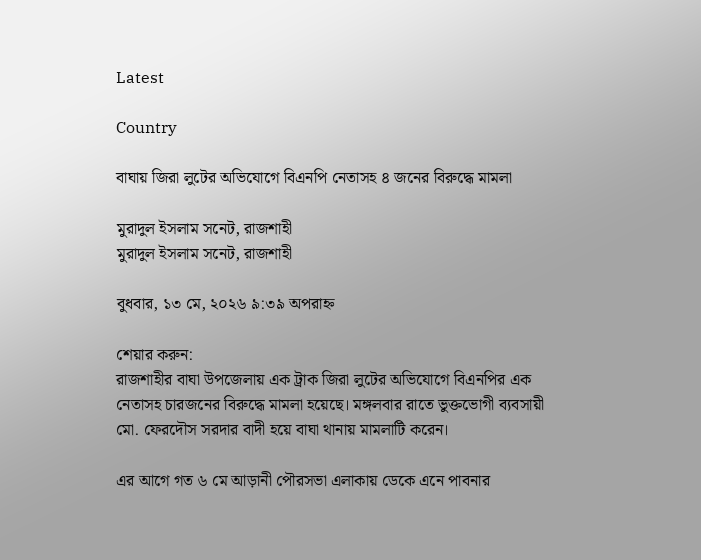Latest

Country

বাঘায় জিরা লুটের অভিযোগে বিএনপি নেতাসহ ৪ জনের বিরুদ্ধে মামলা

মুরাদুল ইসলাম সনেট, রাজশাহী
মুরাদুল ইসলাম সনেট, রাজশাহী

বুধবার, ১৩ মে, ২০২৬ ৯:৩৯ অপরাহ্ন

শেয়ার করুন:
রাজশাহীর বাঘা উপজেলায় এক ট্রাক জিরা লুটের অভিযোগে বিএনপির এক নেতাসহ চারজনের বিরুদ্ধে মামলা হয়েছে। মঙ্গলবার রাতে ভুক্তভোগী ব্যবসায়ী মো. ফেরদৌস সরদার বাদী হয়ে বাঘা থানায় মামলাটি করেন।

এর আগে গত ৬ মে আড়ানী পৌরসভা এলাকায় ডেকে এনে পাবনার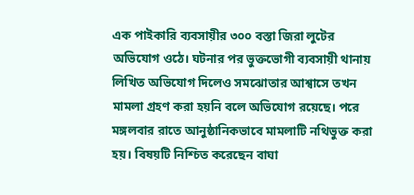এক পাইকারি ব্যবসায়ীর ৩০০ বস্তা জিরা লুটের অভিযোগ ওঠে। ঘটনার পর ভুক্তভোগী ব্যবসায়ী থানায় লিখিত অভিযোগ দিলেও সমঝোতার আশ্বাসে তখন মামলা গ্রহণ করা হয়নি বলে অভিযোগ রয়েছে। পরে মঙ্গলবার রাতে আনুষ্ঠানিকভাবে মামলাটি নথিভুক্ত করা হয়। বিষয়টি নিশ্চিত করেছেন বাঘা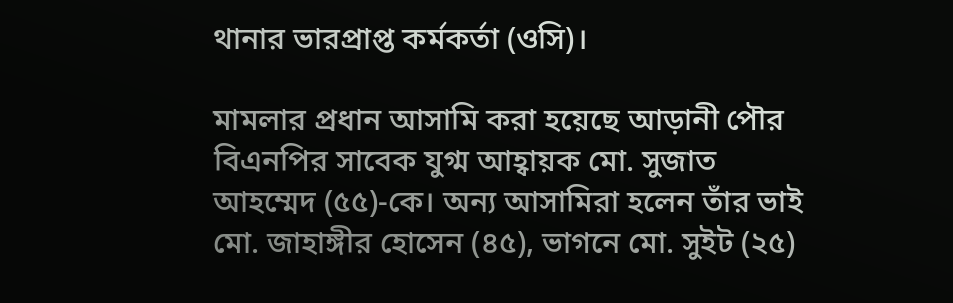থানার ভারপ্রাপ্ত কর্মকর্তা (ওসি)।

মামলার প্রধান আসামি করা হয়েছে আড়ানী পৌর বিএনপির সাবেক যুগ্ম আহ্বায়ক মো. সুজাত আহম্মেদ (৫৫)-কে। অন্য আসামিরা হলেন তাঁর ভাই মো. জাহাঙ্গীর হোসেন (৪৫), ভাগনে মো. সুইট (২৫)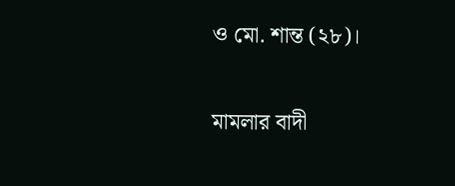ও মো. শান্ত (২৮)।

মামলার বাদী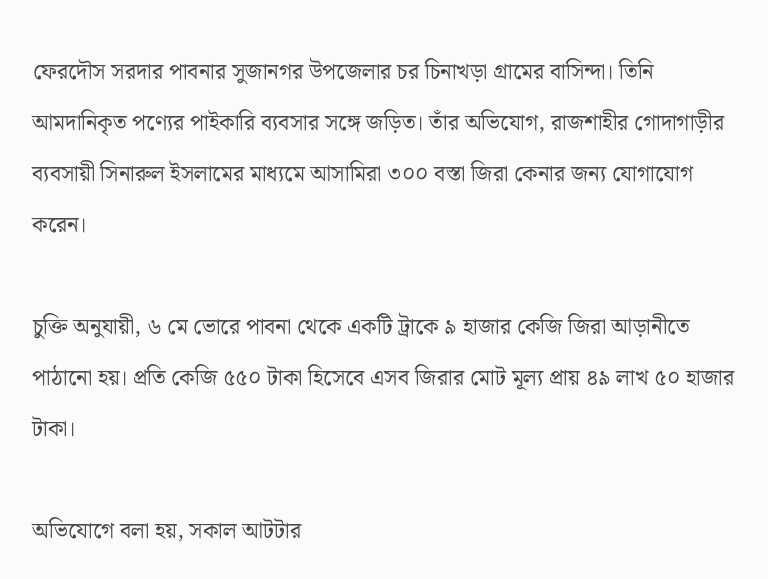ফেরদৌস সরদার পাবনার সুজানগর উপজেলার চর চিনাখড়া গ্রামের বাসিন্দা। তিনি আমদানিকৃত পণ্যের পাইকারি ব্যবসার সঙ্গে জড়িত। তাঁর অভিযোগ, রাজশাহীর গোদাগাড়ীর ব্যবসায়ী সিনারুল ইসলামের মাধ্যমে আসামিরা ৩০০ বস্তা জিরা কেনার জন্য যোগাযোগ করেন।

চুক্তি অনুযায়ী, ৬ মে ভোরে পাবনা থেকে একটি ট্রাকে ৯ হাজার কেজি জিরা আড়ানীতে পাঠানো হয়। প্রতি কেজি ৫৫০ টাকা হিসেবে এসব জিরার মোট মূল্য প্রায় ৪৯ লাখ ৫০ হাজার টাকা।

অভিযোগে বলা হয়, সকাল আটটার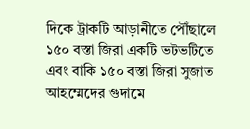দিকে ট্রাকটি আড়ানীতে পৌঁছালে ১৫০ বস্তা জিরা একটি ভটভটিতে এবং বাকি ১৫০ বস্তা জিরা সুজাত আহম্মেদের গুদামে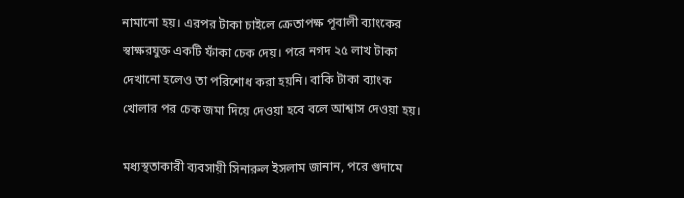নামানো হয়। এরপর টাকা চাইলে ক্রেতাপক্ষ পূবালী ব্যাংকের স্বাক্ষরযুক্ত একটি ফাঁকা চেক দেয়। পরে নগদ ২৫ লাখ টাকা দেখানো হলেও তা পরিশোধ করা হয়নি। বাকি টাকা ব্যাংক খোলার পর চেক জমা দিয়ে দেওয়া হবে বলে আশ্বাস দেওয়া হয়।

মধ্যস্থতাকারী ব্যবসায়ী সিনারুল ইসলাম জানান, পরে গুদামে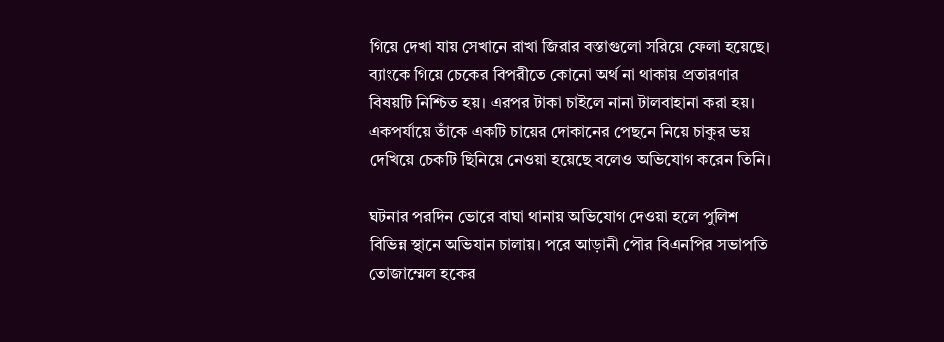গিয়ে দেখা যায় সেখানে রাখা জিরার বস্তাগুলো সরিয়ে ফেলা হয়েছে। ব্যাংকে গিয়ে চেকের বিপরীতে কোনো অর্থ না থাকায় প্রতারণার বিষয়টি নিশ্চিত হয়। এরপর টাকা চাইলে নানা টালবাহানা করা হয়। একপর্যায়ে তাঁকে একটি চায়ের দোকানের পেছনে নিয়ে চাকুর ভয় দেখিয়ে চেকটি ছিনিয়ে নেওয়া হয়েছে বলেও অভিযোগ করেন তিনি।

ঘটনার পরদিন ভোরে বাঘা থানায় অভিযোগ দেওয়া হলে পুলিশ বিভিন্ন স্থানে অভিযান চালায়। পরে আড়ানী পৌর বিএনপির সভাপতি তোজাম্মেল হকের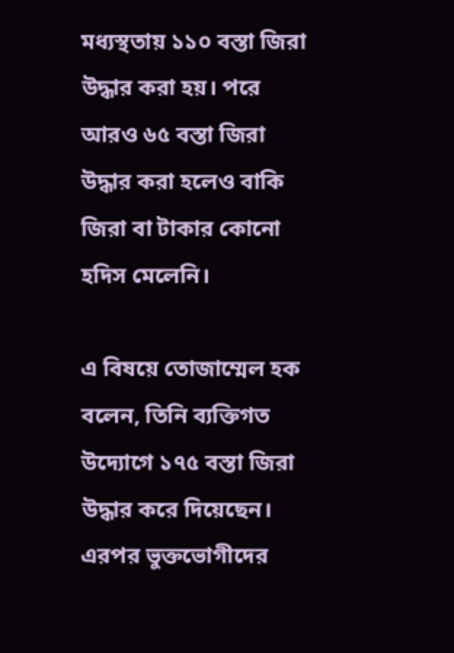মধ্যস্থতায় ১১০ বস্তা জিরা উদ্ধার করা হয়। পরে আরও ৬৫ বস্তা জিরা উদ্ধার করা হলেও বাকি জিরা বা টাকার কোনো হদিস মেলেনি।

এ বিষয়ে তোজাম্মেল হক বলেন, তিনি ব্যক্তিগত উদ্যোগে ১৭৫ বস্তা জিরা উদ্ধার করে দিয়েছেন। এরপর ভুক্তভোগীদের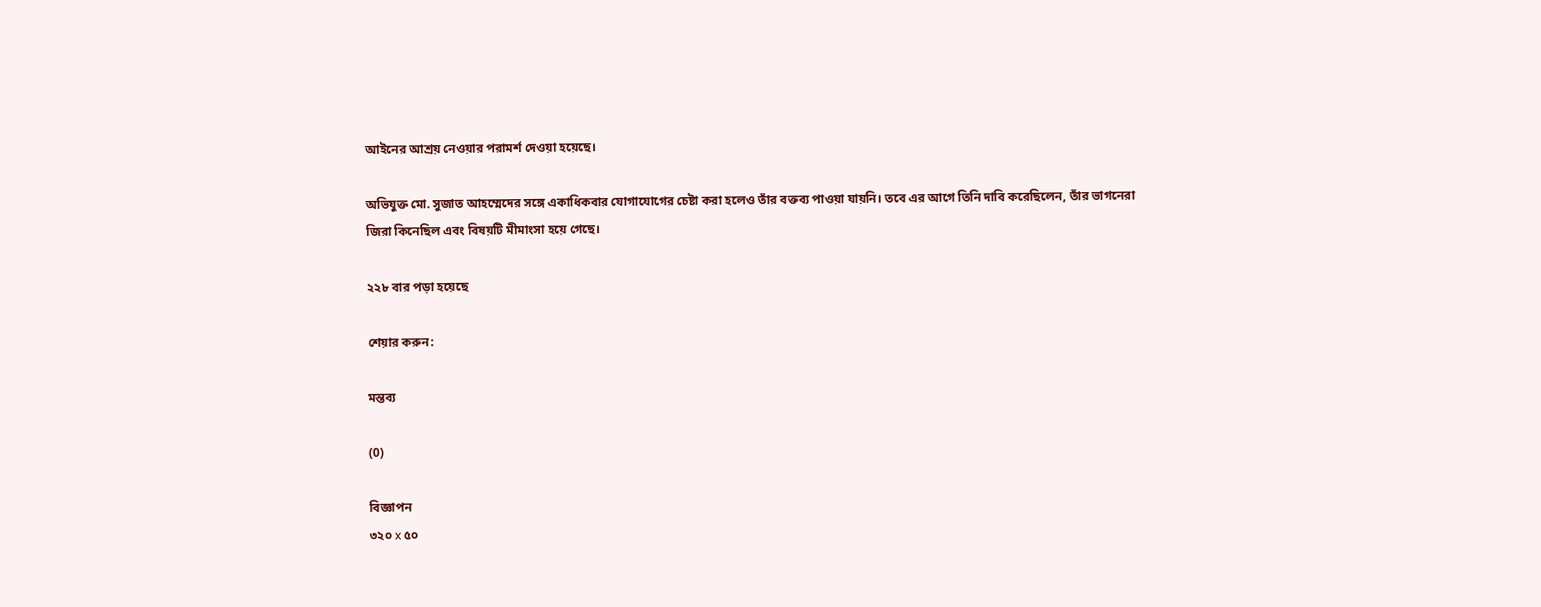আইনের আশ্রয় নেওয়ার পরামর্শ দেওয়া হয়েছে।

অভিযুক্ত মো. সুজাত আহম্মেদের সঙ্গে একাধিকবার যোগাযোগের চেষ্টা করা হলেও তাঁর বক্তব্য পাওয়া যায়নি। তবে এর আগে তিনি দাবি করেছিলেন, তাঁর ভাগনেরা জিরা কিনেছিল এবং বিষয়টি মীমাংসা হয়ে গেছে।

২২৮ বার পড়া হয়েছে

শেয়ার করুন:

মন্তব্য

(0)

বিজ্ঞাপন
৩২০ x ৫০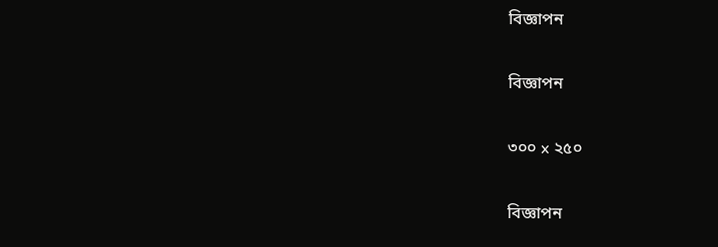বিজ্ঞাপন

বিজ্ঞাপন

৩০০ x ২৫০

বিজ্ঞাপন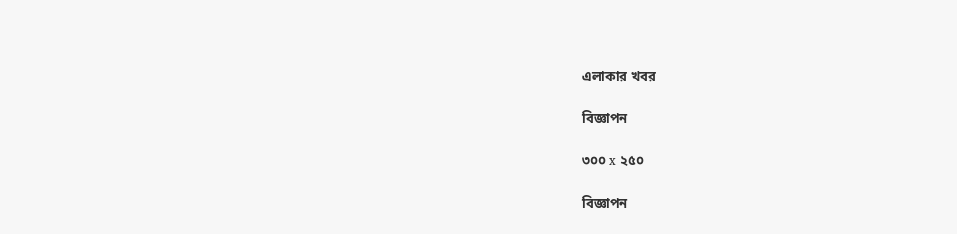এলাকার খবর

বিজ্ঞাপন

৩০০ x ২৫০

বিজ্ঞাপন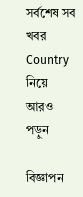সর্বশেষ সব খবর
Country নিয়ে আরও পড়ুন

বিজ্ঞাপন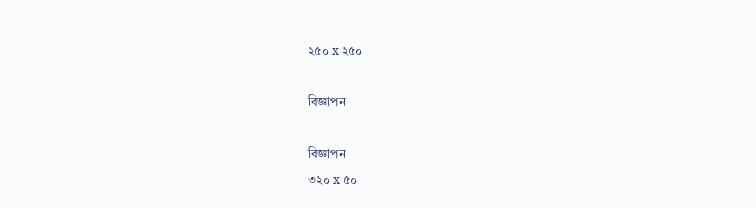২৫০ x ২৫০

বিজ্ঞাপন

বিজ্ঞাপন
৩২০ x ৫০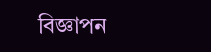বিজ্ঞাপন